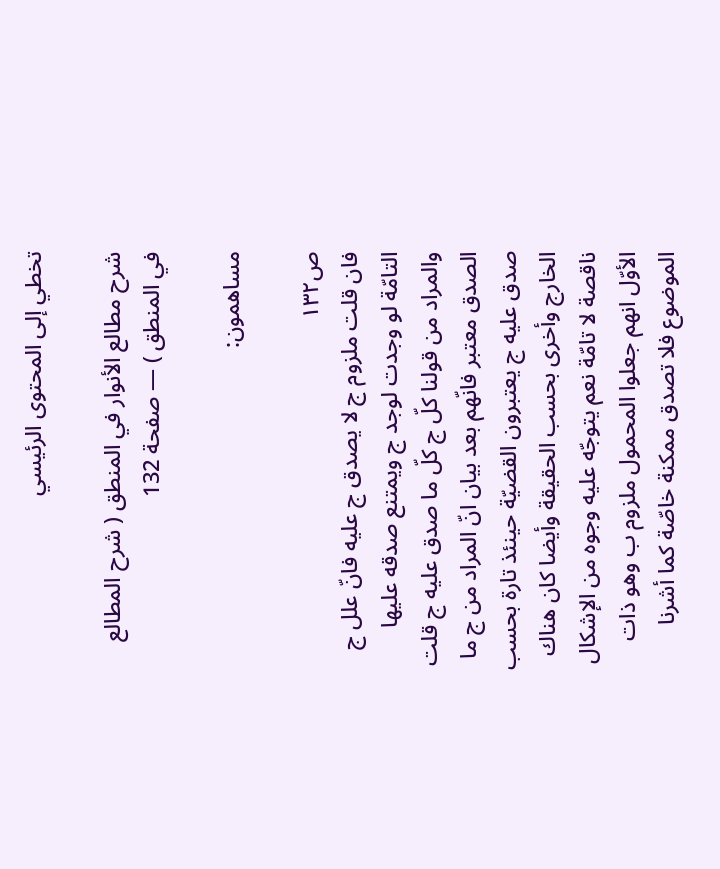تخطي إلى المحتوى الرئيسي

شرح مطالع الأنوار في المنطق ( شرح المطالع في المنطق ) — صفحة 132

مساهمون:

ص١٣٢
فان قلت ملزوم ج لا يصدق ج عليه فانّ علل ج التامّة لو وجدت لوجد ج ويمتنع صدقه عليها والمراد من قولنا كلّ ج كلّ ما صدق عليه ج قلت الصدق معتبر فانّهم بعد بيان انّ المراد من ج ما صدق عليه ج يعتبرون القضيّة حينئذ تارة بحسب الخارج وأخرى بحسب الحقيقة وأيضا كان هناك ناقصة لا تامّة نعم يتوجّه عليه وجوه من الإشكال الأوّل انهم جعلوا المحمول ملزوم ب وهو ذات الموضوع فلا تصدق ممكنة خاصّة كما أشرنا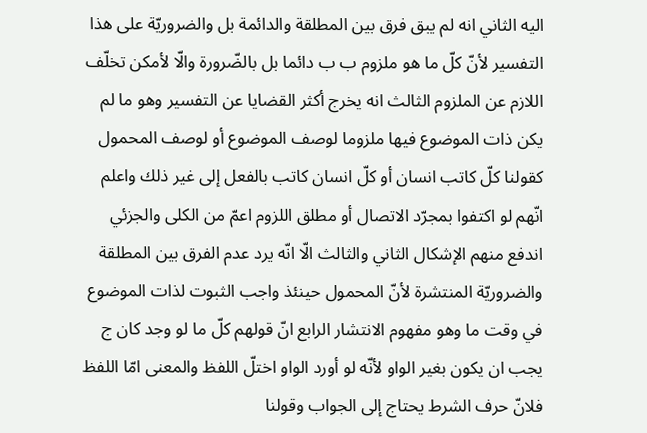اليه الثاني انه لم يبق فرق بين المطلقة والدائمة بل والضروريّة على هذا التفسير لأنّ كلّ ما هو ملزوم ب ب دائما بل بالضّرورة والّا لأمكن تخلّف اللازم عن الملزوم الثالث انه يخرج أكثر القضايا عن التفسير وهو ما لم يكن ذات الموضوع فيها ملزوما لوصف الموضوع أو لوصف المحمول كقولنا كلّ كاتب انسان أو كلّ انسان كاتب بالفعل إلى غير ذلك واعلم انّهم لو اكتفوا بمجرّد الاتصال أو مطلق اللزوم اعمّ من الكلى والجزئي اندفع منهم الإشكال الثاني والثالث الّا انّه يرد عدم الفرق بين المطلقة والضروريّة المنتشرة لأنّ المحمول حينئذ واجب الثبوت لذات الموضوع في وقت ما وهو مفهوم الانتشار الرابع انّ قولهم كلّ ما لو وجد كان ج يجب ان يكون بغير الواو لأنّه لو أورد الواو اختلّ اللفظ والمعنى امّا اللفظ فلانّ حرف الشرط يحتاج إلى الجواب وقولنا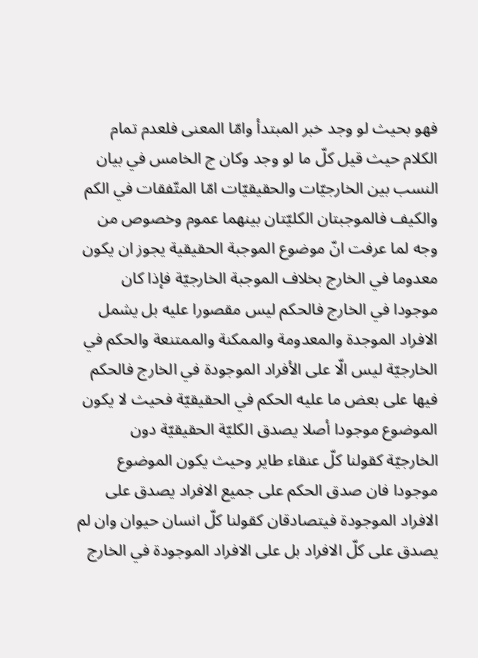فهو بحيث لو وجد خبر المبتدأ وامّا المعنى فلعدم تمام الكلام حيث قيل كلّ ما لو وجد وكان ج الخامس في بيان النسب بين الخارجيّات والحقيقيّات امّا المتّفقات في الكم والكيف فالموجبتان الكليّتان بينهما عموم وخصوص من وجه لما عرفت انّ موضوع الموجبة الحقيقية يجوز ان يكون معدوما في الخارج بخلاف الموجبة الخارجيّة فإذا كان موجودا في الخارج فالحكم ليس مقصورا عليه بل يشمل الافراد الموجدة والمعدومة والممكنة والممتنعة والحكم في الخارجيّة ليس الّا على الأفراد الموجودة في الخارج فالحكم فيها على بعض ما عليه الحكم في الحقيقيّة فحيث لا يكون الموضوع موجودا أصلا يصدق الكليّة الحقيقيّة دون الخارجيّة كقولنا كلّ عنقاء طاير وحيث يكون الموضوع موجودا فان صدق الحكم على جميع الافراد يصدق على الافراد الموجودة فيتصادقان كقولنا كلّ انسان حيوان وان لم يصدق على كلّ الافراد بل على الافراد الموجودة في الخارج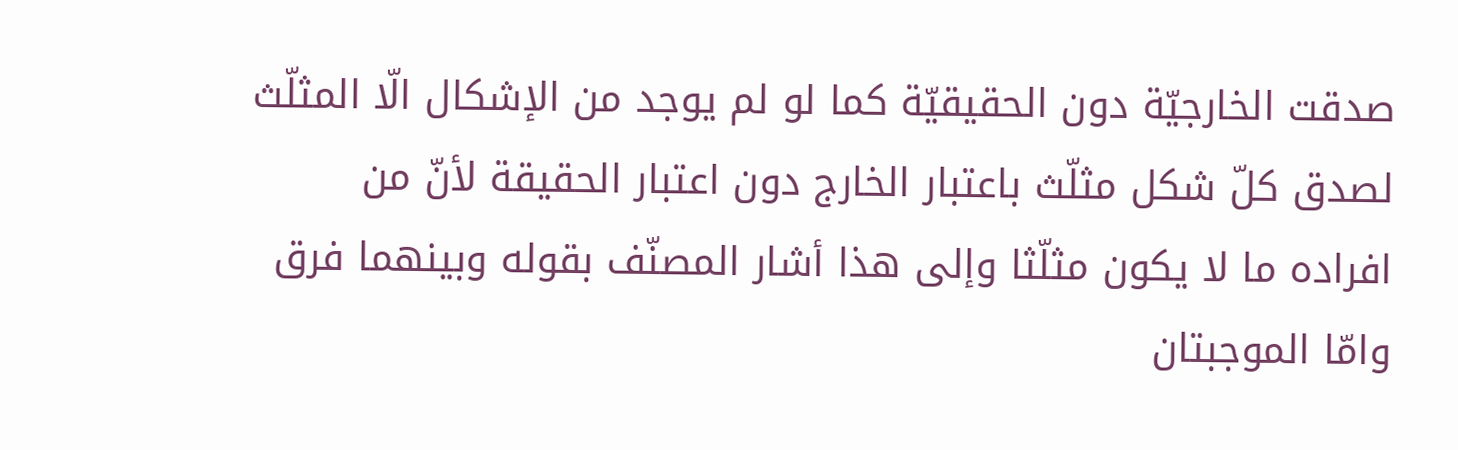صدقت الخارجيّة دون الحقيقيّة كما لو لم يوجد من الإشكال الّا المثلّث لصدق كلّ شكل مثلّث باعتبار الخارج دون اعتبار الحقيقة لأنّ من افراده ما لا يكون مثلّثا وإلى هذا أشار المصنّف بقوله وبينهما فرق وامّا الموجبتان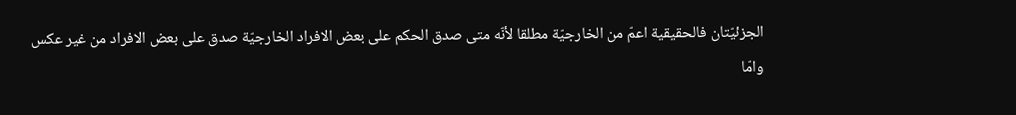الجزئيّتان فالحقيقية اعمّ من الخارجيّة مطلقا لأنّه متى صدق الحكم على بعض الافراد الخارجيّة صدق على بعض الافراد من غير عكس وامّا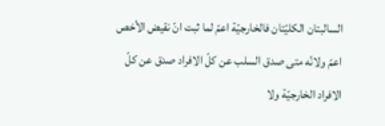السالبتان الكليّتان فالخارجيّة اعمّ لما ثبت انّ نقيض الأخص اعمّ ولانّه متى صدق السلب عن كلّ الافراد صدق عن كلّ الافراد الخارجيّة ولا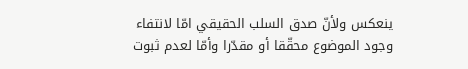ينعكس ولأنّ صدق السلب الحقيقي امّا لانتفاء وجود الموضوع محقّقا أو مقدّرا وأمّا لعدم ثبوت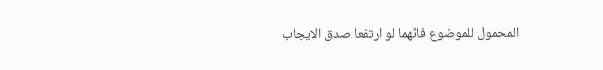المحمول للموضوع فانّهما لو ارتفعا صدق الايجاب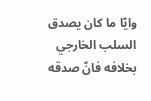وايّا ما كان يصدق السلب الخارجي بخلافه فانّ صدقه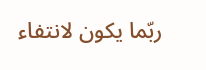ربّما يكون لانتفاء